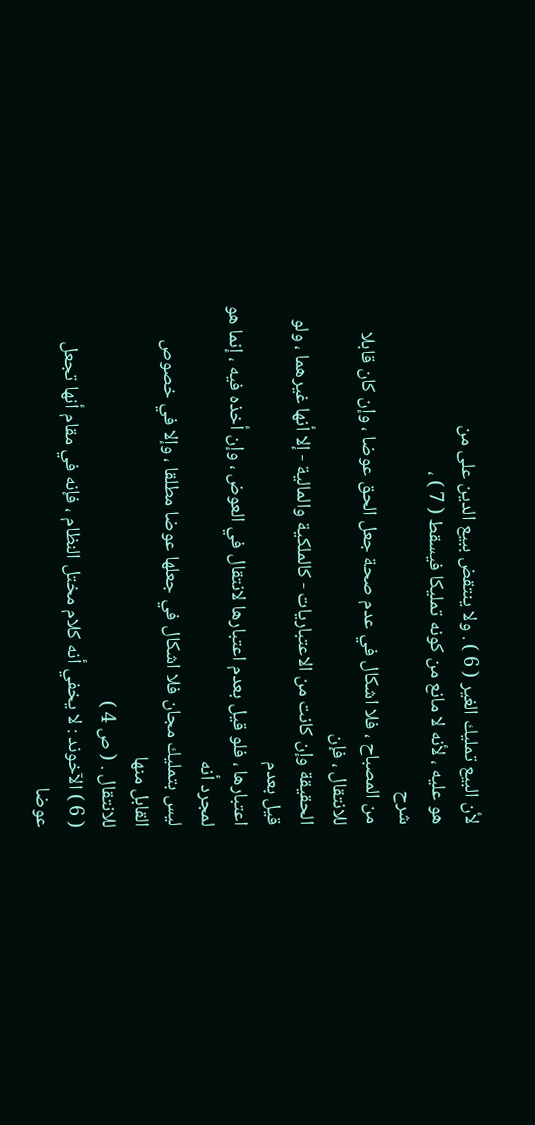لأن البيع تمليك الغير ( 6 ) . ولا ينتقض ببيع الدين على من
هو عليه ، لأنه لا مانع من كونه تمليكا فيسقط ( 7 ) ،
شرح
من المصباح ، فلا اشكال في عدم صحة جعل الحق عوضا ، وإن كان قابلا للانتقال ، فإن
الحقيقة وإن كانت من الاعتباريات - كالملكية والمالية - إلا أنها غيرهما ، ولو قيل بعدم
اعتبارها ، فلو قيل بعدم اعتبارها لانتقال في العوض ، وإن أخذه فيه ، إنما هو لمجرد أنه
ليس بتمليك مجان فلا اشكال في جعلها عوضا مطلقا ، وإلا في خصوص القابل منها
للانتقال . ( ص 4 )
( 6 ) الآخوند : لا يخفي أنه كلام مختل النظام ، فإنه في مقام أنها تجعل عوضا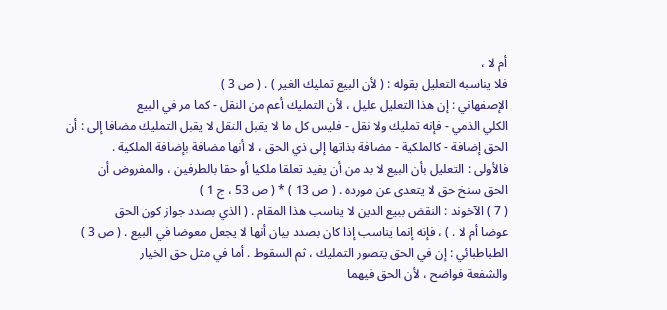أم لا ،
فلا يناسبه التعليل بقوله : ( لأن البيع تمليك الغير ) . ( ص 3 )
الإصفهاني : إن هذا التعليل عليل ، لأن التمليك أعم من النقل - كما مر في البيع
الكلي الذمي - فإنه تمليك ولا نقل - فليس كل ما لا يقبل النقل لا يقبل التمليك مضافا إلى : أن
الحق إضافة - كالملكية - مضافة بذاتها إلى ذي الحق ، لا أنها مضافة بإضافة الملكية .
فالأولى : التعليل بأن البيع لا بد من أن يفيد تعلقا ملكيا أو حقا بالطرفين ، والمفروض أن
الحق سنخ حق لا يتعدى عن مورده . ( ص 13 ) * ( ص 53 ، ج 1 )
( 7 ) الآخوند : النقض ببيع الدين لا يناسب هذا المقام . ( الذي بصدد جواز كون الحق
عوضا أم لا . ) ، فإنه إنما يناسب إذا كان بصدد بيان أنها لا يجعل معوضا في البيع . ( ص 3 )
الطباطبائي : إن في الحق يتصور التمليك ، ثم السقوط . أما في مثل حق الخيار
والشفعة فواضح ، لأن الحق فيهما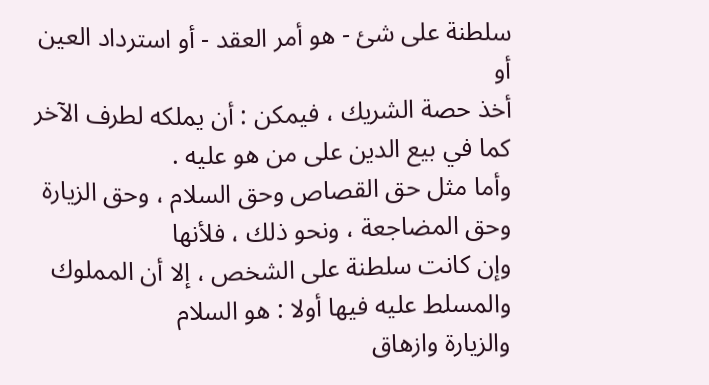سلطنة على شئ - هو أمر العقد - أو استرداد العين أو
أخذ حصة الشريك ، فيمكن : أن يملكه لطرف الآخر كما في بيع الدين على من هو عليه .
وأما مثل حق القصاص وحق السلام ، وحق الزيارة وحق المضاجعة ، ونحو ذلك ، فلأنها
وإن كانت سلطنة على الشخص ، إلا أن المملوك والمسلط عليه فيها أولا : هو السلام
والزيارة وازهاق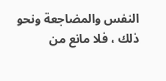النفس والمضاجعة ونحو ذلك ، فلا مانع من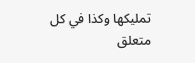تمليكها وكذا في كل متعلق